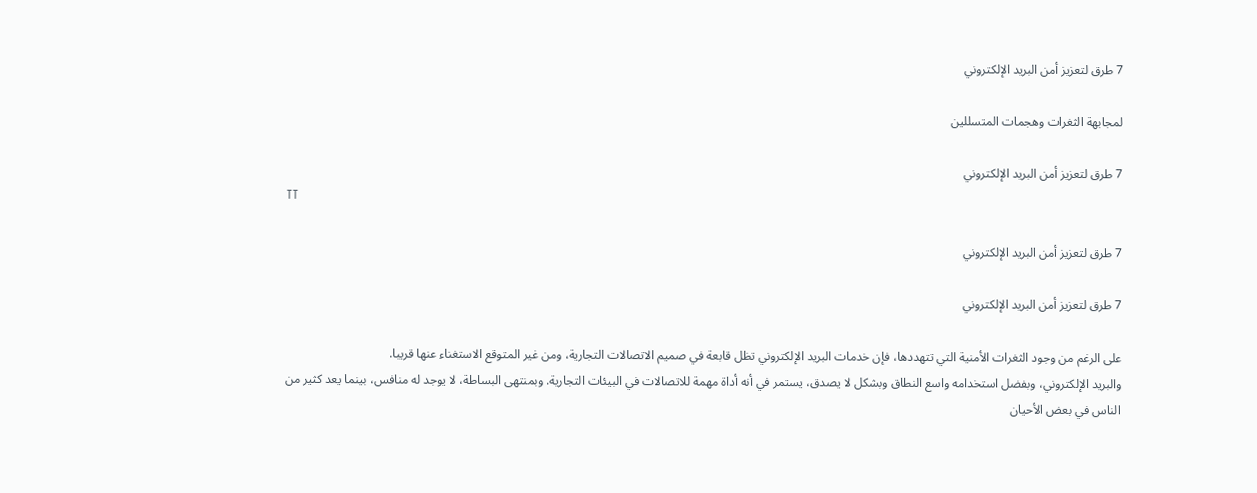7 طرق لتعزيز أمن البريد الإلكتروني

لمجابهة الثغرات وهجمات المتسللين

7 طرق لتعزيز أمن البريد الإلكتروني
TT

7 طرق لتعزيز أمن البريد الإلكتروني

7 طرق لتعزيز أمن البريد الإلكتروني

على الرغم من وجود الثغرات الأمنية التي تتهددها، فإن خدمات البريد الإلكتروني تظل قابعة في صميم الاتصالات التجارية، ومن غير المتوقع الاستغناء عنها قريبا.
والبريد الإلكتروني، وبفضل استخدامه واسع النطاق وبشكل لا يصدق، يستمر في أنه أداة مهمة للاتصالات في البيئات التجارية. وبمنتهى البساطة، لا يوجد له منافس، بينما يعد كثير من الناس في بعض الأحيان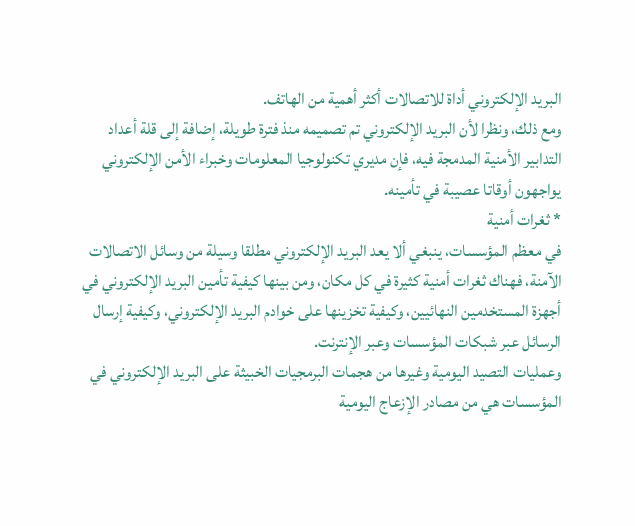البريد الإلكتروني أداة للاتصالات أكثر أهمية من الهاتف.
ومع ذلك، ونظرا لأن البريد الإلكتروني تم تصميمه منذ فترة طويلة، إضافة إلى قلة أعداد التدابير الأمنية المدمجة فيه، فإن مديري تكنولوجيا المعلومات وخبراء الأمن الإلكتروني يواجهون أوقاتا عصيبة في تأمينه.
* ثغرات أمنية
في معظم المؤسسات، ينبغي ألا يعد البريد الإلكتروني مطلقا وسيلة من وسائل الاتصالات الآمنة، فهناك ثغرات أمنية كثيرة في كل مكان، ومن بينها كيفية تأمين البريد الإلكتروني في أجهزة المستخدمين النهائيين، وكيفية تخزينها على خوادم البريد الإلكتروني، وكيفية إرسال الرسائل عبر شبكات المؤسسات وعبر الإنترنت.
وعمليات التصيد اليومية وغيرها من هجمات البرمجيات الخبيثة على البريد الإلكتروني في المؤسسات هي من مصادر الإزعاج اليومية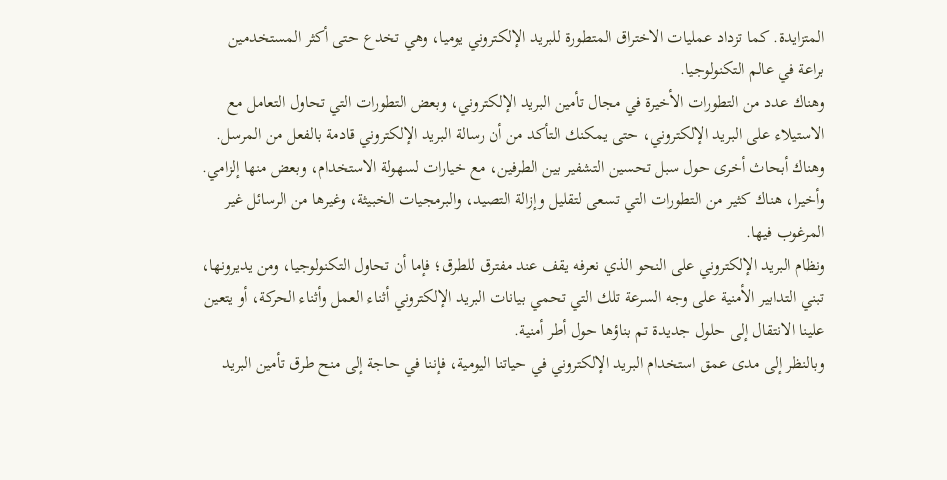المتزايدة. كما تزداد عمليات الاختراق المتطورة للبريد الإلكتروني يوميا، وهي تخدع حتى أكثر المستخدمين براعة في عالم التكنولوجيا.
وهناك عدد من التطورات الأخيرة في مجال تأمين البريد الإلكتروني، وبعض التطورات التي تحاول التعامل مع الاستيلاء على البريد الإلكتروني، حتى يمكنك التأكد من أن رسالة البريد الإلكتروني قادمة بالفعل من المرسل. وهناك أبحاث أخرى حول سبل تحسين التشفير بين الطرفين، مع خيارات لسهولة الاستخدام، وبعض منها إلزامي. وأخيرا، هناك كثير من التطورات التي تسعى لتقليل وإزالة التصيد، والبرمجيات الخبيثة، وغيرها من الرسائل غير المرغوب فيها.
ونظام البريد الإلكتروني على النحو الذي نعرفه يقف عند مفترق للطرق؛ فإما أن تحاول التكنولوجيا، ومن يديرونها، تبني التدابير الأمنية على وجه السرعة تلك التي تحمي بيانات البريد الإلكتروني أثناء العمل وأثناء الحركة، أو يتعين علينا الانتقال إلى حلول جديدة تم بناؤها حول أطر أمنية.
وبالنظر إلى مدى عمق استخدام البريد الإلكتروني في حياتنا اليومية، فإننا في حاجة إلى منح طرق تأمين البريد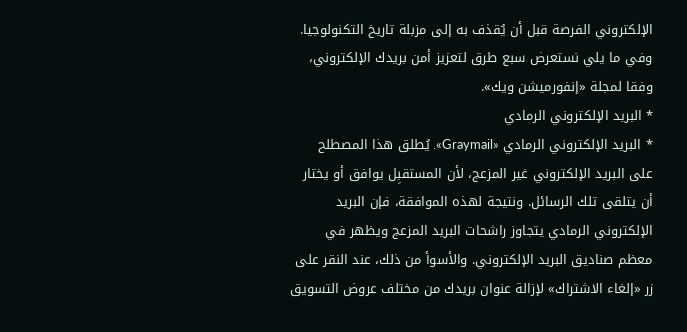الإلكتروني الفرصة قبل أن يُقذف به إلى مزبلة تاريخ التكنولوجيا. وفي ما يلي نستعرض سبع طرق لتعزيز أمن بريدك الإلكتروني، وفقا لمجلة «إنفورميشن ويك».
* البريد الإلكتروني الرمادي
* البريد الإلكتروني الرمادي «Graymail». يُطلق هذا المصطلح على البريد الإلكتروني غير المزعج، لأن المستقبِل يوافق أو يختار أن يتلقى تلك الرسائل. ونتيجة لهذه الموافقة، فإن البريد الإلكتروني الرمادي يتجاوز راشحات البريد المزعج ويظهر في معظم صناديق البريد الإلكتروني. والأسوأ من ذلك، عند النقر على زر «إلغاء الاشتراك» لإزالة عنوان بريدك من مختلف عروض التسويق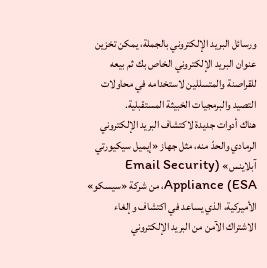ورسائل البريد الإلكتروني بالجملة، يمكن تخزين عنوان البريد الإلكتروني الخاص بك ثم بيعه للقراصنة والمتسللين لاستخدامه في محاولات التصيد والبرمجيات الخبيثة المستقبلية.
هناك أدوات جديدة لاكتشاف البريد الإلكتروني الرمادي والحدّ منه، مثل جهاز «إيميل سيكيورتي آبلاينس» (Email Security Appliance (ESA، من شركة «سيسكو» الأميركية، الذي يساعد في اكتشاف وإلغاء الاشتراك الآمن من البريد الإلكتروني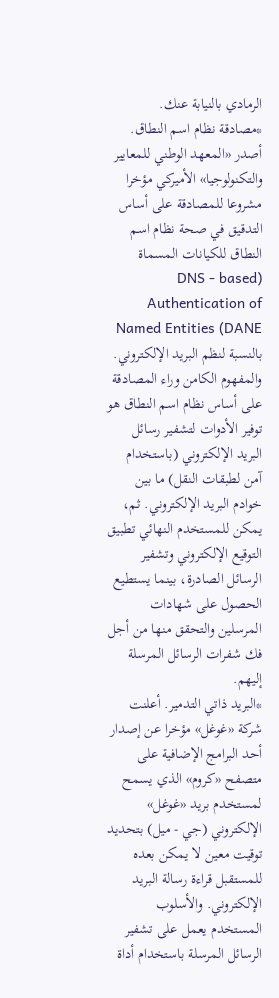الرمادي بالنيابة عنك.
*مصادقة نظام اسم النطاق. أصدر «المعهد الوطني للمعايير والتكنولوجيا» الأميركي مؤخرا مشروعا للمصادقة على أساس التدقيق في صحة نظام اسم النطاق للكيانات المسماة (DNS - based Authentication of Named Entities (DANE بالنسبة لنظم البريد الإلكتروني. والمفهوم الكامن وراء المصادقة على أساس نظام اسم النطاق هو توفير الأدوات لتشفير رسائل البريد الإلكتروني (باستخدام آمن لطبقات النقل) ما بين خوادم البريد الإلكتروني. ثم، يمكن للمستخدم النهائي تطبيق التوقيع الإلكتروني وتشفير الرسائل الصادرة، بينما يستطيع الحصول على شهادات المرسلين والتحقق منها من أجل فك شفرات الرسائل المرسلة إليهم.
*البريد ذاتي التدمير. أعلنت شركة «غوغل» مؤخرا عن إصدار أحد البرامج الإضافية على متصفح «كروم» الذي يسمح لمستخدم بريد «غوغل» الإلكتروني (جي - ميل) بتحديد توقيت معين لا يمكن بعده للمستقبل قراءة رسالة البريد الإلكتروني. والأسلوب المستخدم يعمل على تشفير الرسائل المرسلة باستخدام أداة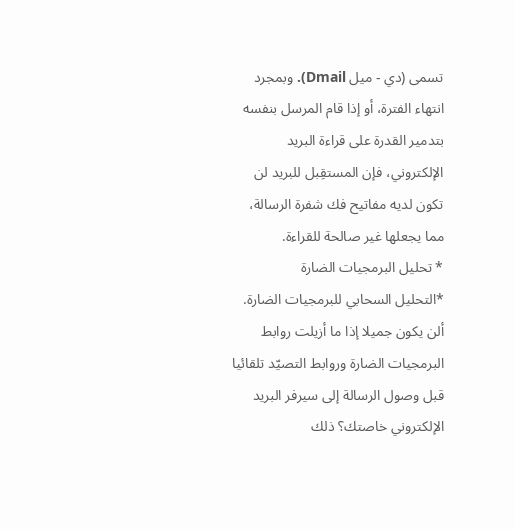تسمى (دي - ميل Dmail). وبمجرد انتهاء الفترة، أو إذا قام المرسل بنفسه بتدمير القدرة على قراءة البريد الإلكتروني، فإن المستقِبل للبريد لن تكون لديه مفاتيح فك شفرة الرسالة، مما يجعلها غير صالحة للقراءة.
* تحليل البرمجيات الضارة
*التحليل السحابي للبرمجيات الضارة. ألن يكون جميلا إذا ما أزيلت روابط البرمجيات الضارة وروابط التصيّد تلقائيا قبل وصول الرسالة إلى سيرفر البريد الإلكتروني خاصتك؟ ذلك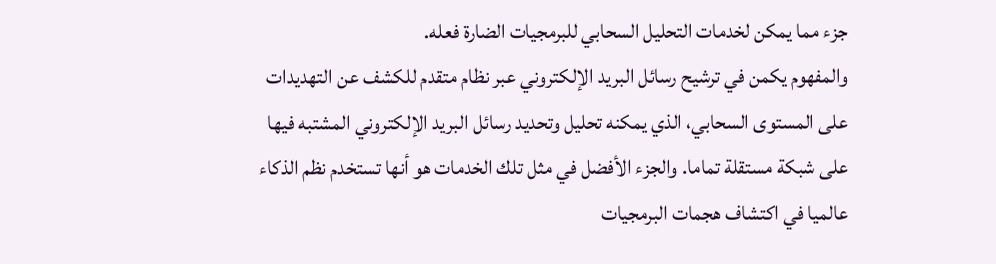جزء مما يمكن لخدمات التحليل السحابي للبرمجيات الضارة فعله.
والمفهوم يكمن في ترشيح رسائل البريد الإلكتروني عبر نظام متقدم للكشف عن التهديدات على المستوى السحابي، الذي يمكنه تحليل وتحديد رسائل البريد الإلكتروني المشتبه فيها على شبكة مستقلة تماما. والجزء الأفضل في مثل تلك الخدمات هو أنها تستخدم نظم الذكاء عالميا في اكتشاف هجمات البرمجيات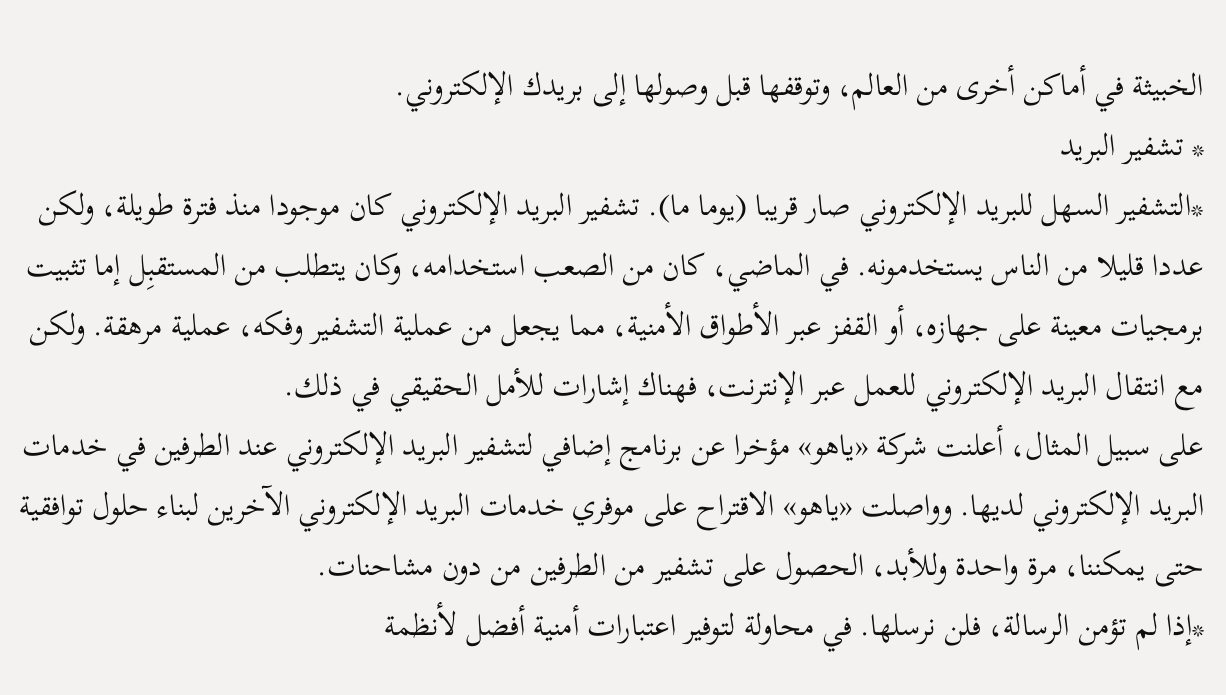الخبيثة في أماكن أخرى من العالم، وتوقفها قبل وصولها إلى بريدك الإلكتروني.
* تشفير البريد
*التشفير السهل للبريد الإلكتروني صار قريبا (يوما ما). تشفير البريد الإلكتروني كان موجودا منذ فترة طويلة، ولكن عددا قليلا من الناس يستخدمونه. في الماضي، كان من الصعب استخدامه، وكان يتطلب من المستقبِل إما تثبيت برمجيات معينة على جهازه، أو القفز عبر الأطواق الأمنية، مما يجعل من عملية التشفير وفكه، عملية مرهقة. ولكن مع انتقال البريد الإلكتروني للعمل عبر الإنترنت، فهناك إشارات للأمل الحقيقي في ذلك.
على سبيل المثال، أعلنت شركة «ياهو» مؤخرا عن برنامج إضافي لتشفير البريد الإلكتروني عند الطرفين في خدمات البريد الإلكتروني لديها. وواصلت «ياهو» الاقتراح على موفري خدمات البريد الإلكتروني الآخرين لبناء حلول توافقية حتى يمكننا، مرة واحدة وللأبد، الحصول على تشفير من الطرفين من دون مشاحنات.
*إذا لم تؤمن الرسالة، فلن نرسلها. في محاولة لتوفير اعتبارات أمنية أفضل لأنظمة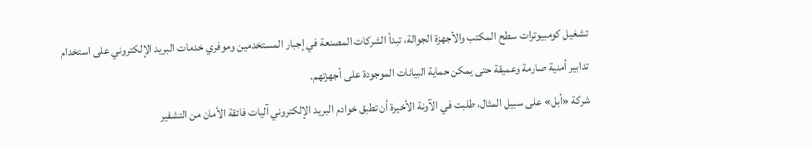تشغيل كومبيوترات سطح المكتب والأجهزة الجوالة، تبدأ الشركات المصنعة في إجبار المستخدمين وموفري خدمات البريد الإلكتروني على استخدام تدابير أمنية صارمة وعميقة حتى يمكن حماية البيانات الموجودة على أجهزتهم.
شركة «أبل» على سبيل المثال، طلبت في الآونة الأخيرة أن تطبق خوادم البريد الإلكتروني آليات فائقة الأمان من التشفير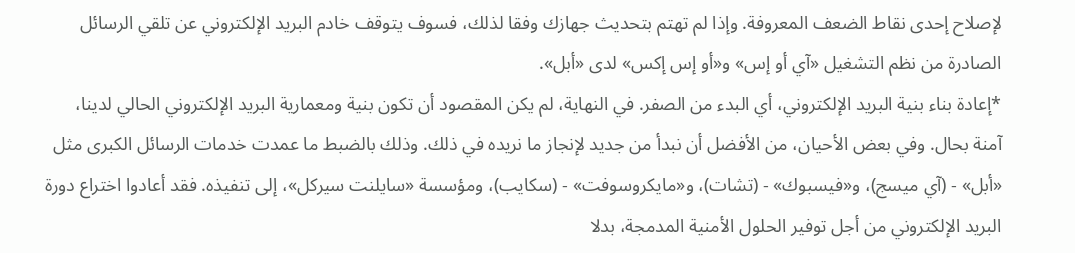لإصلاح إحدى نقاط الضعف المعروفة. وإذا لم تهتم بتحديث جهازك وفقا لذلك، فسوف يتوقف خادم البريد الإلكتروني عن تلقي الرسائل الصادرة من نظم التشغيل «آي أو إس» و«أو إس إكس» لدى «أبل».
*إعادة بناء بنية البريد الإلكتروني، أي البدء من الصفر. في النهاية، لم يكن المقصود أن تكون بنية ومعمارية البريد الإلكتروني الحالي لدينا، آمنة بحال. وفي بعض الأحيان، من الأفضل أن نبدأ من جديد لإنجاز ما نريده في ذلك. وذلك بالضبط ما عمدت خدمات الرسائل الكبرى مثل «أبل» - (آي ميسج)، و«فيسبوك» - (تشات)، و«مايكروسوفت» - (سكايب)، ومؤسسة «سايلنت سيركل»، إلى تنفيذه. فقد أعادوا اختراع دورة البريد الإلكتروني من أجل توفير الحلول الأمنية المدمجة، بدلا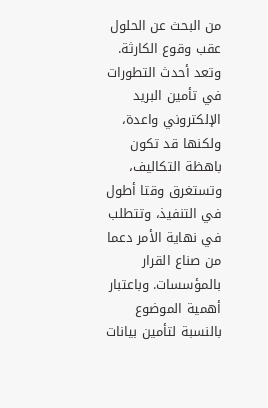من البحث عن الحلول عقب وقوع الكارثة.
وتعد أحدث التطورات في تأمين البريد الإلكتروني واعدة، ولكنها قد تكون باهظة التكاليف، وتستغرق وقتا أطول في التنفيذ، وتتطلب في نهاية الأمر دعما من صناع القرار بالمؤسسات. وباعتبار أهمية الموضوع بالنسبة لتأمين بيانات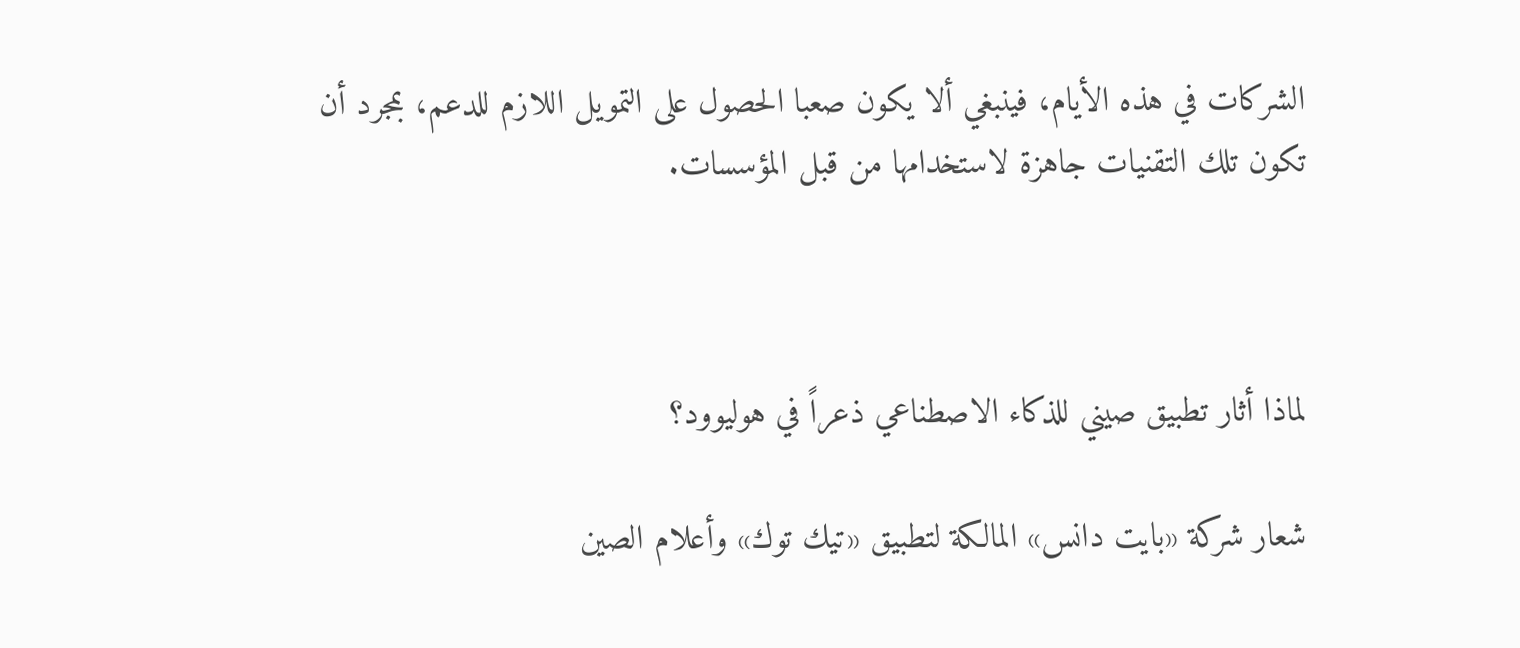الشركات في هذه الأيام، فينبغي ألا يكون صعبا الحصول على التمويل اللازم للدعم، بمجرد أن تكون تلك التقنيات جاهزة لاستخدامها من قبل المؤسسات.



لماذا أثار تطبيق صيني للذكاء الاصطناعي ذعراً في هوليوود؟

شعار شركة «بايت دانس» المالكة لتطبيق «تيك توك» وأعلام الصين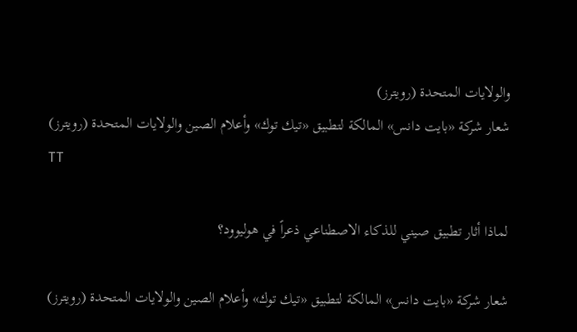والولايات المتحدة (رويترز)
شعار شركة «بايت دانس» المالكة لتطبيق «تيك توك» وأعلام الصين والولايات المتحدة (رويترز)
TT

لماذا أثار تطبيق صيني للذكاء الاصطناعي ذعراً في هوليوود؟

شعار شركة «بايت دانس» المالكة لتطبيق «تيك توك» وأعلام الصين والولايات المتحدة (رويترز)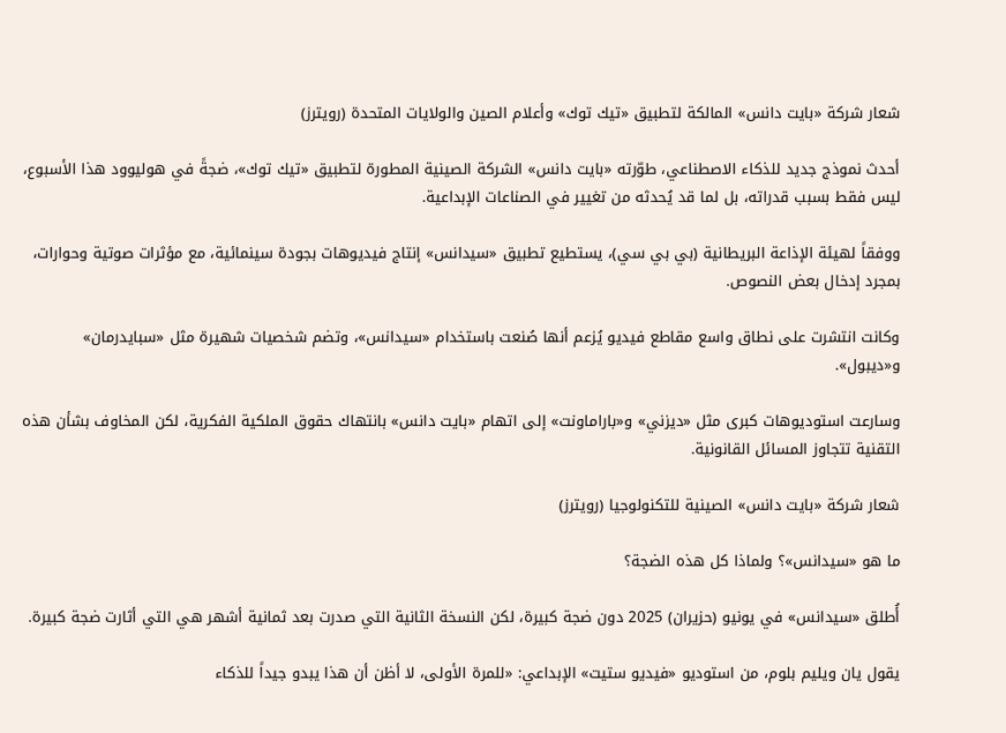شعار شركة «بايت دانس» المالكة لتطبيق «تيك توك» وأعلام الصين والولايات المتحدة (رويترز)

أحدث نموذج جديد للذكاء الاصطناعي، طوّرته «بايت دانس» الشركة الصينية المطورة لتطبيق «تيك توك»، ضجةً في هوليوود هذا الأسبوع، ليس فقط بسبب قدراته، بل لما قد يُحدثه من تغيير في الصناعات الإبداعية.

ووفقاً لهيئة الإذاعة البريطانية (بي بي سي)، يستطيع تطبيق «سيدانس» إنتاج فيديوهات بجودة سينمائية، مع مؤثرات صوتية وحوارات، بمجرد إدخال بعض النصوص.

وكانت انتشرت على نطاق واسع مقاطع فيديو يُزعم أنها صُنعت باستخدام «سيدانس»، وتضم شخصيات شهيرة مثل «سبايدرمان» و«ديبول».

وسارعت استوديوهات كبرى مثل «ديزني» و«باراماونت» إلى اتهام «بايت دانس» بانتهاك حقوق الملكية الفكرية، لكن المخاوف بشأن هذه التقنية تتجاوز المسائل القانونية.

شعار شركة «بايت دانس» الصينية للتكنولوجيا (رويترز)

ما هو «سيدانس»؟ ولماذا كل هذه الضجة؟

أُطلق «سيدانس» في يونيو (حزيران) 2025 دون ضجة كبيرة، لكن النسخة الثانية التي صدرت بعد ثمانية أشهر هي التي أثارت ضجة كبيرة.

يقول يان ويليم بلوم، من استوديو «فيديو ستيت» الإبداعي: «للمرة الأولى، لا أظن أن هذا يبدو جيداً للذكاء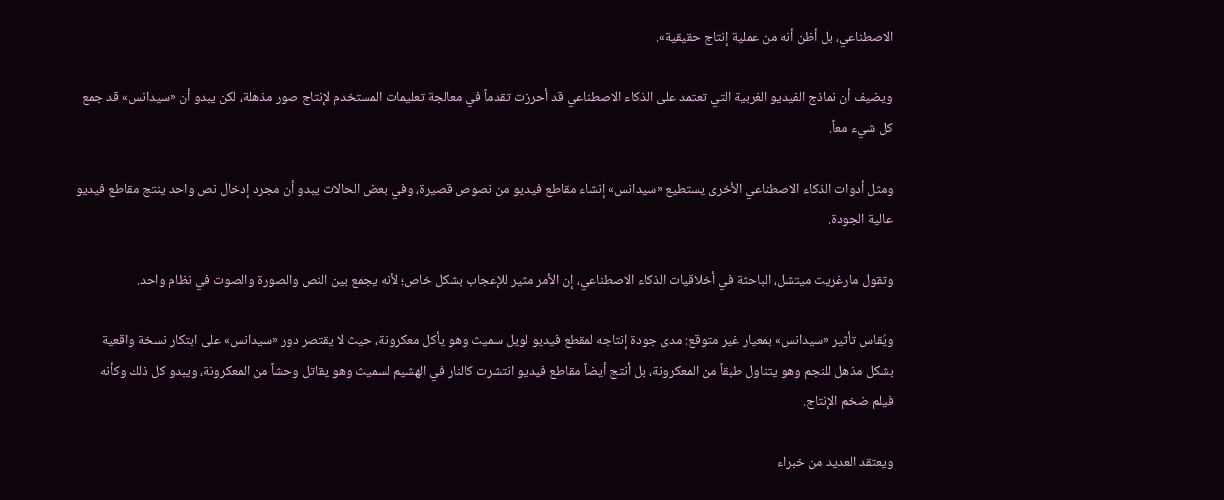الاصطناعي، بل أظن أنه من عملية إنتاج حقيقية».

ويضيف أن نماذج الفيديو الغربية التي تعتمد على الذكاء الاصطناعي قد أحرزت تقدماً في معالجة تعليمات المستخدم لإنتاج صور مذهلة، لكن يبدو أن «سيدانس» قد جمع كل شيء معاً.

ومثل أدوات الذكاء الاصطناعي الأخرى يستطيع «سيدانس» إنشاء مقاطع فيديو من نصوص قصيرة، وفي بعض الحالات يبدو أن مجرد إدخال نص واحد ينتج مقاطع فيديو عالية الجودة.

وتقول مارغريت ميتشل، الباحثة في أخلاقيات الذكاء الاصطناعي، إن الأمر مثير للإعجاب بشكل خاص؛ لأنه يجمع بين النص والصورة والصوت في نظام واحد.

ويُقاس تأثير «سيدانس» بمعيار غير متوقع: مدى جودة إنتاجه لمقطع فيديو لويل سميث وهو يأكل معكرونة، حيث لا يقتصر دور «سيدانس» على ابتكار نسخة واقعية بشكل مذهل للنجم وهو يتناول طبقاً من المعكرونة، بل أنتج أيضاً مقاطع فيديو انتشرت كالنار في الهشيم لسميث وهو يقاتل وحشاً من المعكرونة، ويبدو كل ذلك وكأنه فيلم ضخم الإنتاج.

ويعتقد العديد من خبراء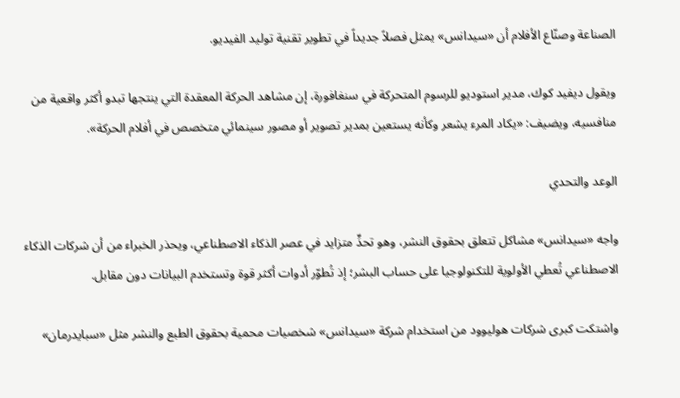الصناعة وصنّاع الأفلام أن «سيدانس» يمثل فصلاً جديداً في تطوير تقنية توليد الفيديو.

ويقول ديفيد كوك، مدير استوديو للرسوم المتحركة في سنغافورة، إن مشاهد الحركة المعقدة التي ينتجها تبدو أكثر واقعية من منافسيه، ويضيف: «يكاد المرء يشعر وكأنه يستعين بمدير تصوير أو مصور سينمائي متخصص في أفلام الحركة».

الوعد والتحدي

واجه «سيدانس» مشاكل تتعلق بحقوق النشر، وهو تحدٍّ متزايد في عصر الذكاء الاصطناعي، ويحذر الخبراء من أن شركات الذكاء الاصطناعي تُعطي الأولوية للتكنولوجيا على حساب البشر؛ إذ تُطوّر أدوات أكثر قوة وتستخدم البيانات دون مقابل.

واشتكت كبرى شركات هوليوود من استخدام شركة «سيدانس» شخصيات محمية بحقوق الطبع والنشر مثل «سبايدرمان»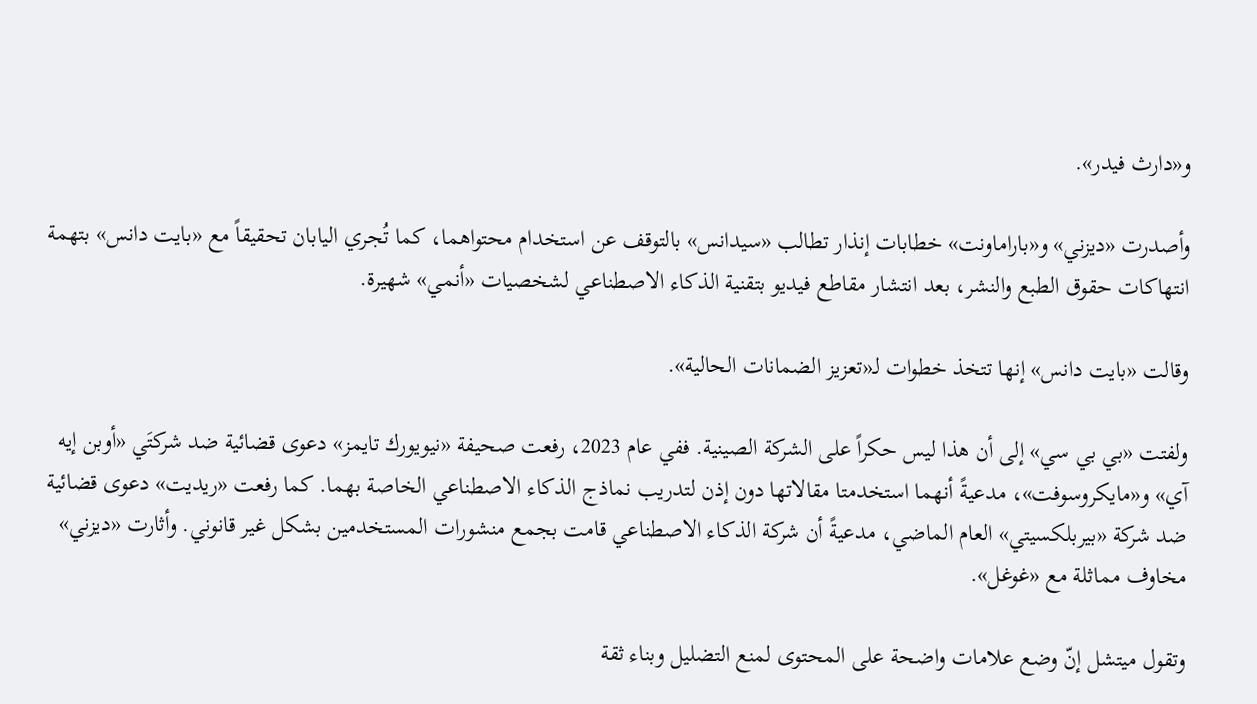و«دارث فيدر».

وأصدرت «ديزني» و«باراماونت» خطابات إنذار تطالب «سيدانس» بالتوقف عن استخدام محتواهما، كما تُجري اليابان تحقيقاً مع «بايت دانس» بتهمة انتهاكات حقوق الطبع والنشر، بعد انتشار مقاطع فيديو بتقنية الذكاء الاصطناعي لشخصيات «أنمي» شهيرة.

وقالت «بايت دانس» إنها تتخذ خطوات لـ«تعزيز الضمانات الحالية».

ولفتت «بي بي سي» إلى أن هذا ليس حكراً على الشركة الصينية. ففي عام 2023، رفعت صحيفة «نيويورك تايمز» دعوى قضائية ضد شركتَي «أوبن إيه آي» و«مايكروسوفت»، مدعيةً أنهما استخدمتا مقالاتها دون إذن لتدريب نماذج الذكاء الاصطناعي الخاصة بهما. كما رفعت «ريديت» دعوى قضائية ضد شركة «بيربلكسيتي» العام الماضي، مدعيةً أن شركة الذكاء الاصطناعي قامت بجمع منشورات المستخدمين بشكل غير قانوني. وأثارت «ديزني» مخاوف مماثلة مع «غوغل».

وتقول ميتشل إنّ وضع علامات واضحة على المحتوى لمنع التضليل وبناء ثقة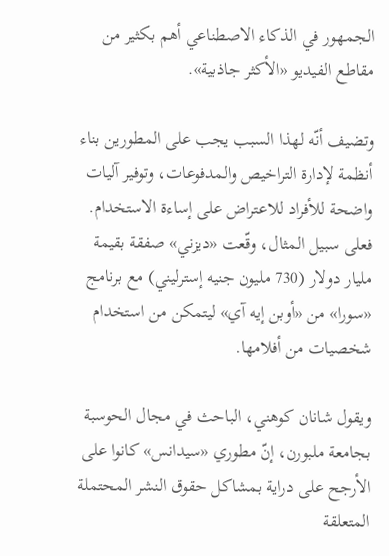الجمهور في الذكاء الاصطناعي أهم بكثير من مقاطع الفيديو «الأكثر جاذبية».

وتضيف أنّه لهذا السبب يجب على المطورين بناء أنظمة لإدارة التراخيص والمدفوعات، وتوفير آليات واضحة للأفراد للاعتراض على إساءة الاستخدام. فعلى سبيل المثال، وقّعت «ديزني» صفقة بقيمة مليار دولار (730 مليون جنيه إسترليني) مع برنامج «سورا» من «أوبن إيه آي» ليتمكن من استخدام شخصيات من أفلامها.

ويقول شانان كوهني، الباحث في مجال الحوسبة بجامعة ملبورن، إنّ مطوري «سيدانس» كانوا على الأرجح على دراية بمشاكل حقوق النشر المحتملة المتعلقة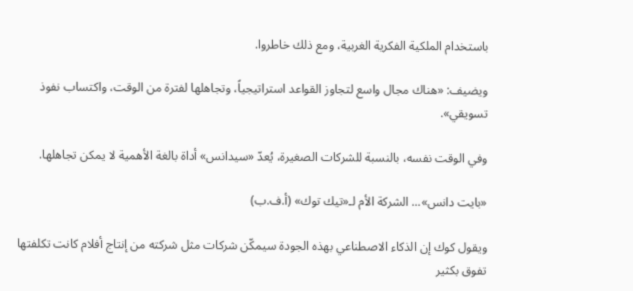باستخدام الملكية الفكرية الغربية، ومع ذلك خاطروا.

ويضيف: «هناك مجال واسع لتجاوز القواعد استراتيجياً، وتجاهلها لفترة من الوقت، واكتساب نفوذ تسويقي».

وفي الوقت نفسه، بالنسبة للشركات الصغيرة، يُعدّ «سيدانس» أداة بالغة الأهمية لا يمكن تجاهلها.

«بايت دانس»... الشركة الأم لـ«تيك توك» (أ.ف.ب)

ويقول كوك إن الذكاء الاصطناعي بهذه الجودة سيمكّن شركات مثل شركته من إنتاج أفلام كانت تكلفتها تفوق بكثير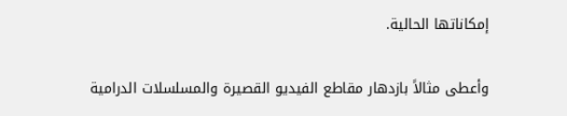إمكاناتها الحالية.

وأعطى مثالاً بازدهار مقاطع الفيديو القصيرة والمسلسلات الدرامية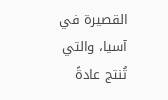القصيرة في آسيا، والتي تُنتج عادةً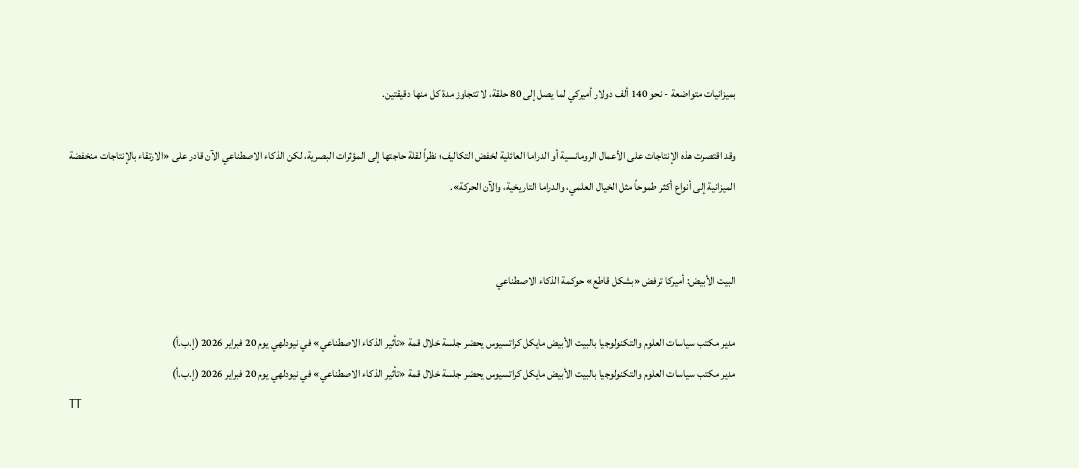بميزانيات متواضعة - نحو 140 ألف دولار أميركي لما يصل إلى 80 حلقة، لا تتجاوز مدة كل منها دقيقتين.

وقد اقتصرت هذه الإنتاجات على الأعمال الرومانسية أو الدراما العائلية لخفض التكاليف؛ نظراً لقلة حاجتها إلى المؤثرات البصرية، لكن الذكاء الاصطناعي الآن قادر على «الارتقاء بالإنتاجات منخفضة الميزانية إلى أنواع أكثر طموحاً مثل الخيال العلمي، والدراما التاريخية، والآن الحركة».


البيت الأبيض: أميركا ترفض «بشكل قاطع» حوكمة الذكاء الاصطناعي

مدير مكتب سياسات العلوم والتكنولوجيا بالبيت الأبيض مايكل كراتسيوس يحضر جلسة خلال قمة «تأثير الذكاء الاصطناعي» في نيودلهي يوم 20 فبراير 2026 (إ.ب.أ)
مدير مكتب سياسات العلوم والتكنولوجيا بالبيت الأبيض مايكل كراتسيوس يحضر جلسة خلال قمة «تأثير الذكاء الاصطناعي» في نيودلهي يوم 20 فبراير 2026 (إ.ب.أ)
TT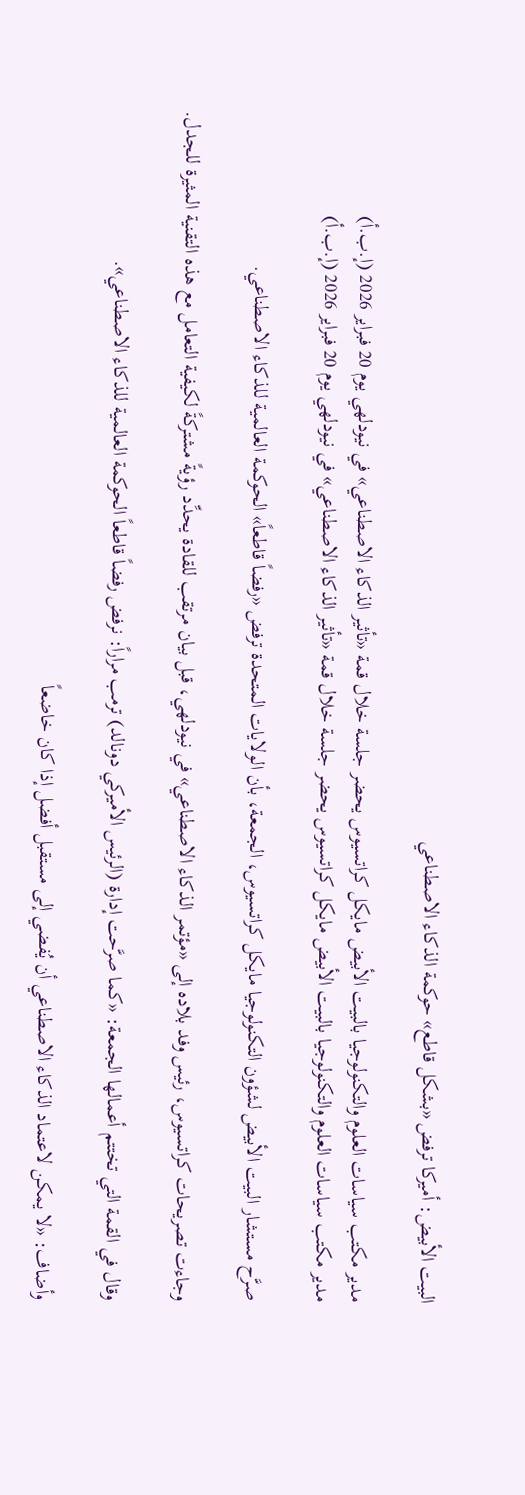البيت الأبيض: أميركا ترفض «بشكل قاطع» حوكمة الذكاء الاصطناعي

مدير مكتب سياسات العلوم والتكنولوجيا بالبيت الأبيض مايكل كراتسيوس يحضر جلسة خلال قمة «تأثير الذكاء الاصطناعي» في نيودلهي يوم 20 فبراير 2026 (إ.ب.أ)
مدير مكتب سياسات العلوم والتكنولوجيا بالبيت الأبيض مايكل كراتسيوس يحضر جلسة خلال قمة «تأثير الذكاء الاصطناعي» في نيودلهي يوم 20 فبراير 2026 (إ.ب.أ)

صرَّح مستشار البيت الأبيض لشؤون التكنولوجيا مايكل كراتسيوس، الجمعة، بأن الولايات المتحدة ترفض «رفضاً قاطعاً» الحوكمة العالمية للذكاء الاصطناعي.

وجاءت تصريحات كراتسيوس، رئيس وفد بلاده إلى «مؤتمر الذكاء الاصطناعي» في نيودلهي، قبل بيان مرتقب للقادة يحدِّد رؤيةً مشتركةً لكيفية التعامل مع هذه التقنية المثيرة للجدل.

وقال في القمة التي تختتم أعمالها الجمعة: «كما صرَّحت إدارة (الرئيس الأميركي دونالد) ترمب مراراً: نرفض رفضاً قاطعاً الحوكمة العالمية للذكاء الاصطناعي».

وأضاف: «لا يمكن لاعتماد الذكاء الاصطناعي أن يُفضي إلى مستقبل أفضل إذا كان خاضعاً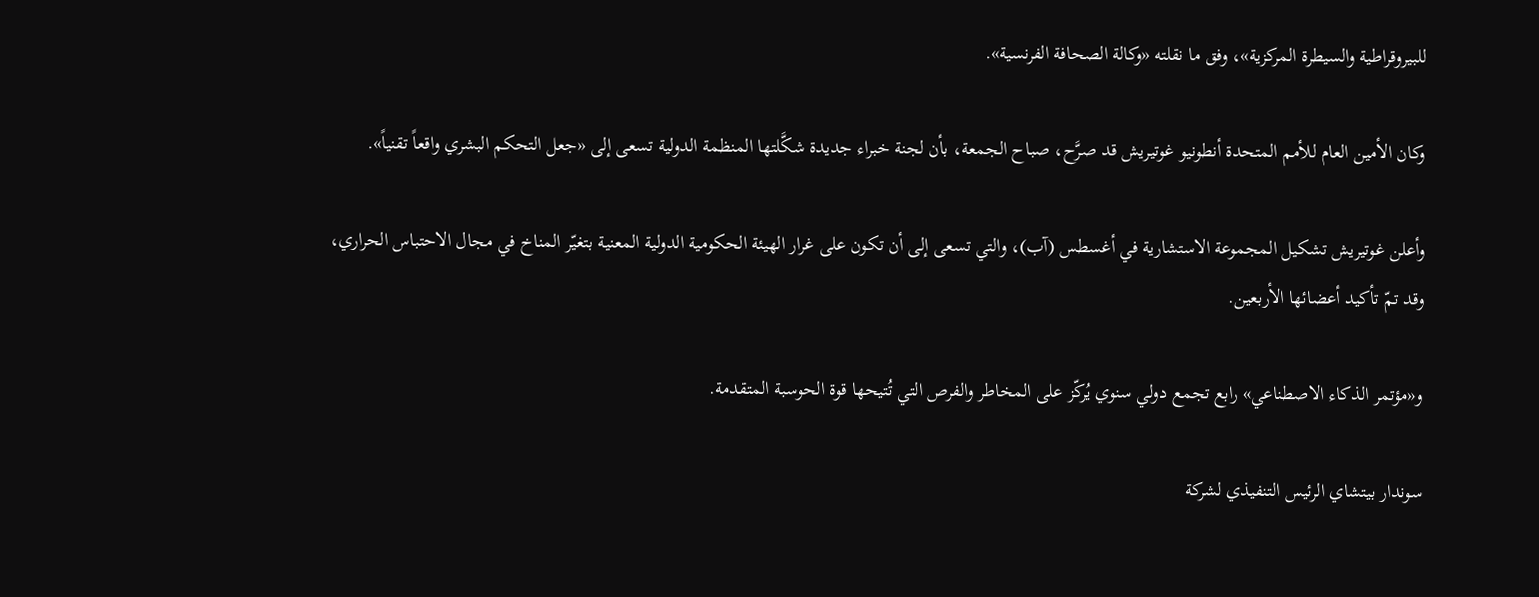للبيروقراطية والسيطرة المركزية»، وفق ما نقلته «وكالة الصحافة الفرنسية».

وكان الأمين العام للأمم المتحدة أنطونيو غوتيريش قد صرَّح، صباح الجمعة، بأن لجنة خبراء جديدة شكَّلتها المنظمة الدولية تسعى إلى «جعل التحكم البشري واقعاً تقنياً».

وأعلن غوتيريش تشكيل المجموعة الاستشارية في أغسطس (آب)، والتي تسعى إلى أن تكون على غرار الهيئة الحكومية الدولية المعنية بتغيّر المناخ في مجال الاحتباس الحراري، وقد تمّ تأكيد أعضائها الأربعين.

و«مؤتمر الذكاء الاصطناعي» رابع تجمع دولي سنوي يُركّز على المخاطر والفرص التي تُتيحها قوة الحوسبة المتقدمة.

سوندار بيتشاي الرئيس التنفيذي لشركة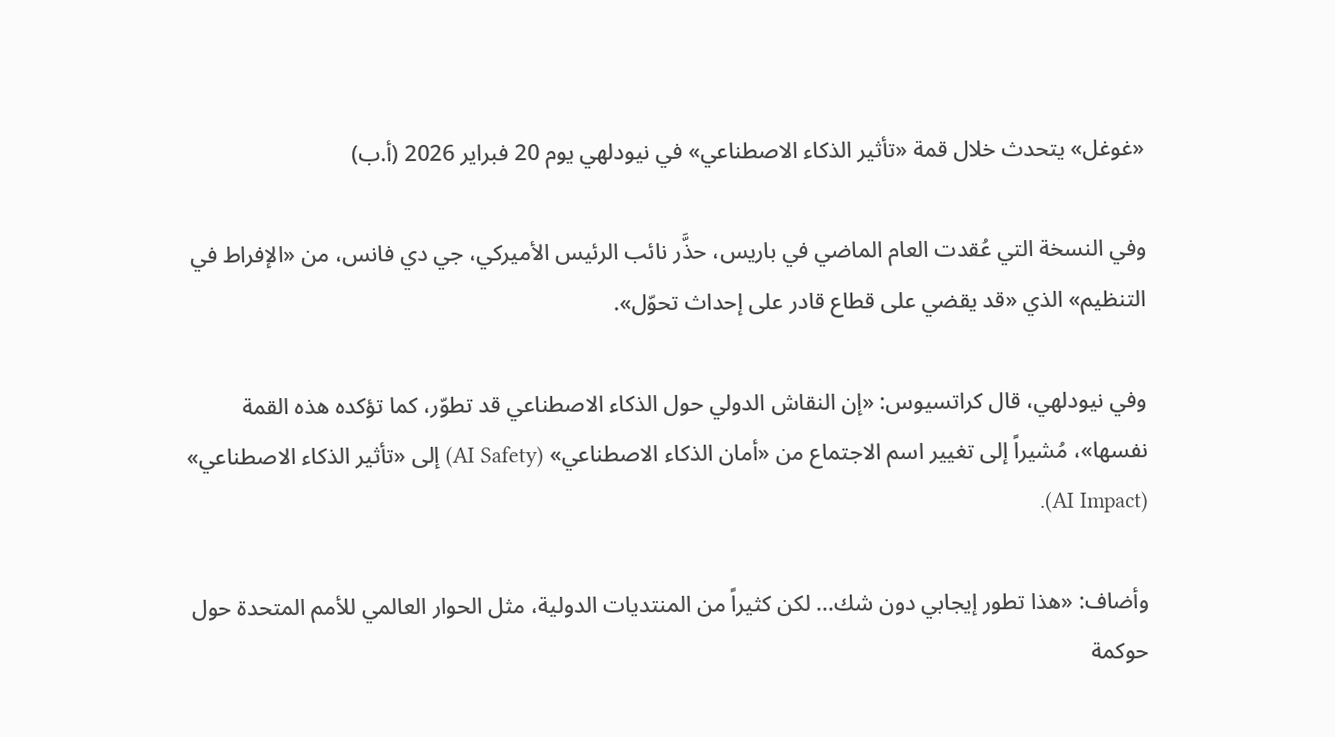«غوغل» يتحدث خلال قمة «تأثير الذكاء الاصطناعي» في نيودلهي يوم 20 فبراير 2026 (أ.ب)

وفي النسخة التي عُقدت العام الماضي في باريس، حذَّر نائب الرئيس الأميركي، جي دي فانس، من «الإفراط في التنظيم» الذي «قد يقضي على قطاع قادر على إحداث تحوّل».

وفي نيودلهي، قال كراتسيوس: «إن النقاش الدولي حول الذكاء الاصطناعي قد تطوّر، كما تؤكده هذه القمة نفسها»، مُشيراً إلى تغيير اسم الاجتماع من «أمان الذكاء الاصطناعي» (AI Safety) إلى «تأثير الذكاء الاصطناعي» (AI Impact).

وأضاف: «هذا تطور إيجابي دون شك... لكن كثيراً من المنتديات الدولية، مثل الحوار العالمي للأمم المتحدة حول حوكمة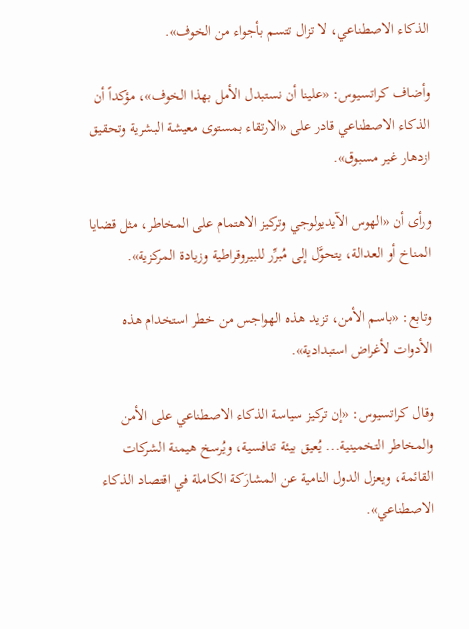الذكاء الاصطناعي، لا تزال تتسم بأجواء من الخوف».

وأضاف كراتسيوس: «علينا أن نستبدل الأمل بهذا الخوف»، مؤكداً أن الذكاء الاصطناعي قادر على «الارتقاء بمستوى معيشة البشرية وتحقيق ازدهار غير مسبوق».

ورأى أن «الهوس الآيديولوجي وتركيز الاهتمام على المخاطر، مثل قضايا المناخ أو العدالة، يتحوَّل إلى مُبرِّر للبيروقراطية وزيادة المركزية».

وتابع: «باسم الأمن، تزيد هذه الهواجس من خطر استخدام هذه الأدوات لأغراض استبدادية».

وقال كراتسيوس: «إن تركيز سياسة الذكاء الاصطناعي على الأمن والمخاطر التخمينية... يُعيق بيئة تنافسية، ويُرسخ هيمنة الشركات القائمة، ويعزل الدول النامية عن المشارَكة الكاملة في اقتصاد الذكاء الاصطناعي».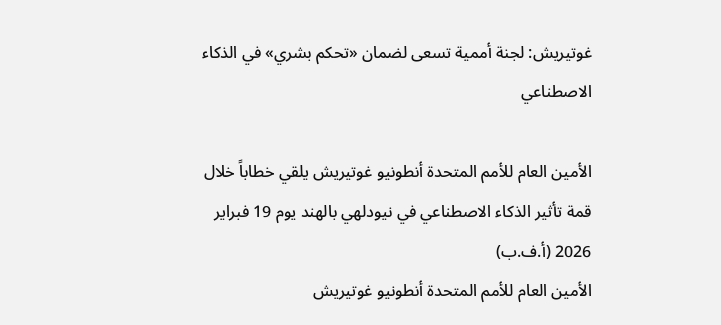غوتيريش: لجنة أممية تسعى لضمان «تحكم بشري» في الذكاء الاصطناعي

الأمين العام للأمم المتحدة أنطونيو غوتيريش يلقي خطاباً خلال قمة تأثير الذكاء الاصطناعي في نيودلهي بالهند يوم 19 فبراير 2026 (أ.ف.ب)
الأمين العام للأمم المتحدة أنطونيو غوتيريش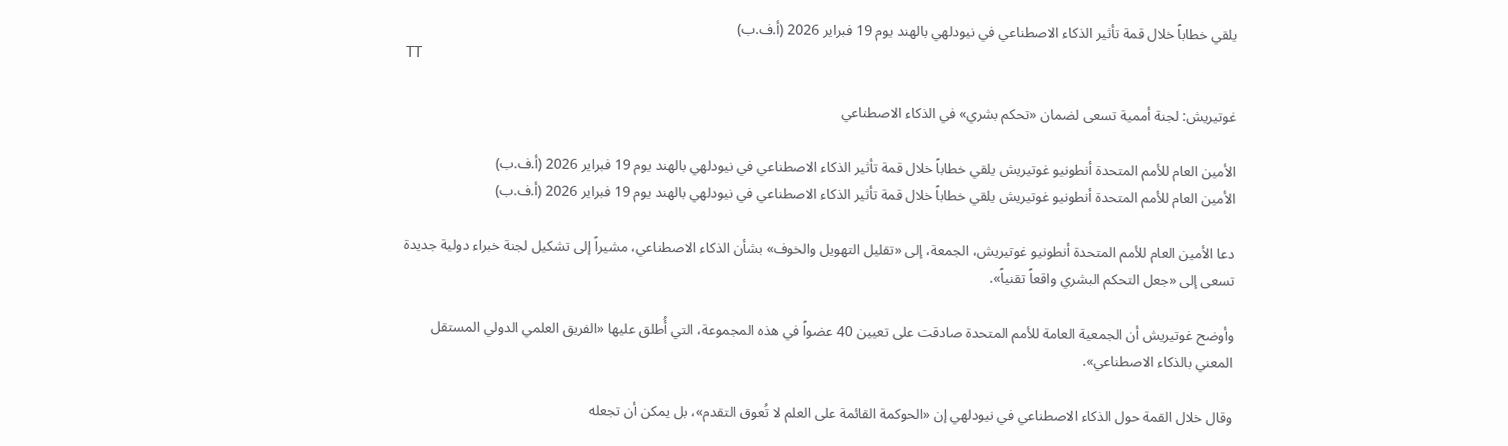يلقي خطاباً خلال قمة تأثير الذكاء الاصطناعي في نيودلهي بالهند يوم 19 فبراير 2026 (أ.ف.ب)
TT

غوتيريش: لجنة أممية تسعى لضمان «تحكم بشري» في الذكاء الاصطناعي

الأمين العام للأمم المتحدة أنطونيو غوتيريش يلقي خطاباً خلال قمة تأثير الذكاء الاصطناعي في نيودلهي بالهند يوم 19 فبراير 2026 (أ.ف.ب)
الأمين العام للأمم المتحدة أنطونيو غوتيريش يلقي خطاباً خلال قمة تأثير الذكاء الاصطناعي في نيودلهي بالهند يوم 19 فبراير 2026 (أ.ف.ب)

دعا الأمين العام للأمم المتحدة أنطونيو غوتيريش، الجمعة، إلى «تقليل التهويل والخوف» بشأن الذكاء الاصطناعي، مشيراً إلى تشكيل لجنة خبراء دولية جديدة تسعى إلى «جعل التحكم البشري واقعاً تقنياً».

وأوضح غوتيريش أن الجمعية العامة للأمم المتحدة صادقت على تعيين 40 عضواً في هذه المجموعة، التي أُطلق عليها «الفريق العلمي الدولي المستقل المعني بالذكاء الاصطناعي».

وقال خلال القمة حول الذكاء الاصطناعي في نيودلهي إن «الحوكمة القائمة على العلم لا تُعوق التقدم»، بل يمكن أن تجعله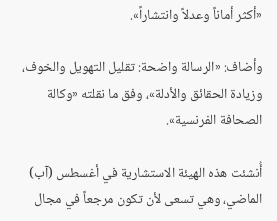«أكثر أماناً وعدلاً وانتشاراً».

وأضاف: «الرسالة واضحة: تقليل التهويل والخوف، وزيادة الحقائق والأدلة»، وفق ما نقلته «وكالة الصحافة الفرنسية».

أُنشئت هذه الهيئة الاستشارية في أغسطس (آب) الماضي، وهي تسعى لأن تكون مرجعاً في مجال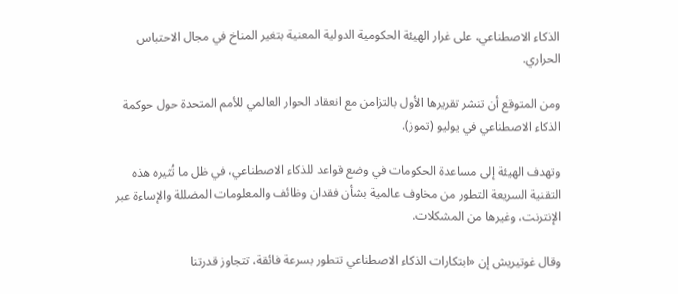الذكاء الاصطناعي، على غرار الهيئة الحكومية الدولية المعنية بتغير المناخ في مجال الاحتباس الحراري.

ومن المتوقع أن تنشر تقريرها الأول بالتزامن مع انعقاد الحوار العالمي للأمم المتحدة حول حوكمة الذكاء الاصطناعي في يوليو (تموز).

وتهدف الهيئة إلى مساعدة الحكومات في وضع قواعد للذكاء الاصطناعي، في ظل ما تُثيره هذه التقنية السريعة التطور من مخاوف عالمية بشأن فقدان وظائف والمعلومات المضللة والإساءة عبر الإنترنت، وغيرها من المشكلات.

وقال غوتيريش إن «ابتكارات الذكاء الاصطناعي تتطور بسرعة فائقة، تتجاوز قدرتنا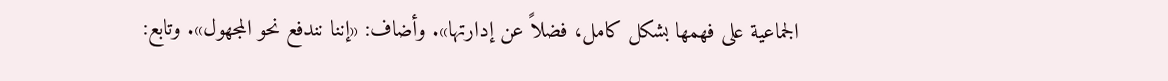الجماعية على فهمها بشكل كامل، فضلاً عن إدارتها». وأضاف: «إننا نندفع نحو المجهول». وتابع: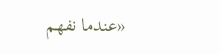«عندما نفهم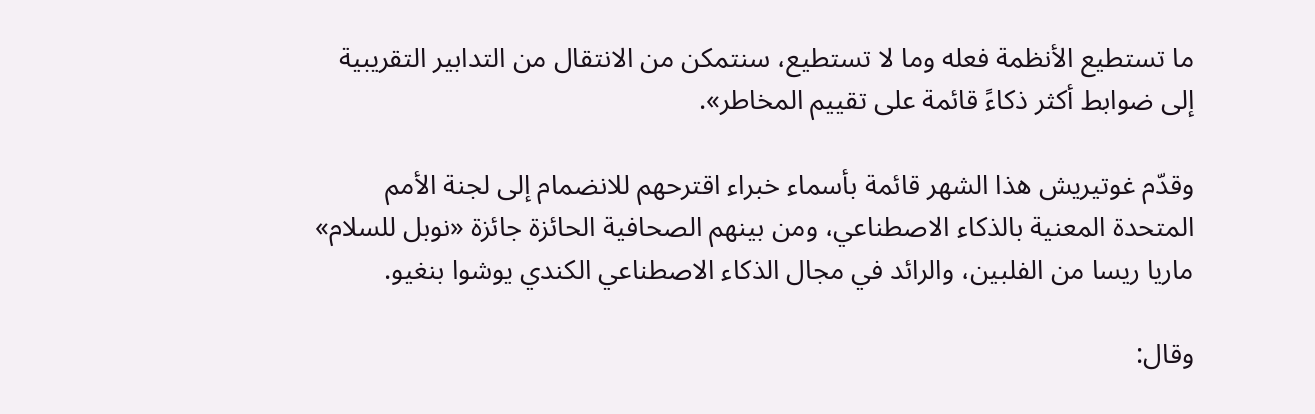ما تستطيع الأنظمة فعله وما لا تستطيع، سنتمكن من الانتقال من التدابير التقريبية إلى ضوابط أكثر ذكاءً قائمة على تقييم المخاطر».

وقدّم غوتيريش هذا الشهر قائمة بأسماء خبراء اقترحهم للانضمام إلى لجنة الأمم المتحدة المعنية بالذكاء الاصطناعي، ومن بينهم الصحافية الحائزة جائزة «نوبل للسلام» ماريا ريسا من الفلبين، والرائد في مجال الذكاء الاصطناعي الكندي يوشوا بنغيو.

وقال: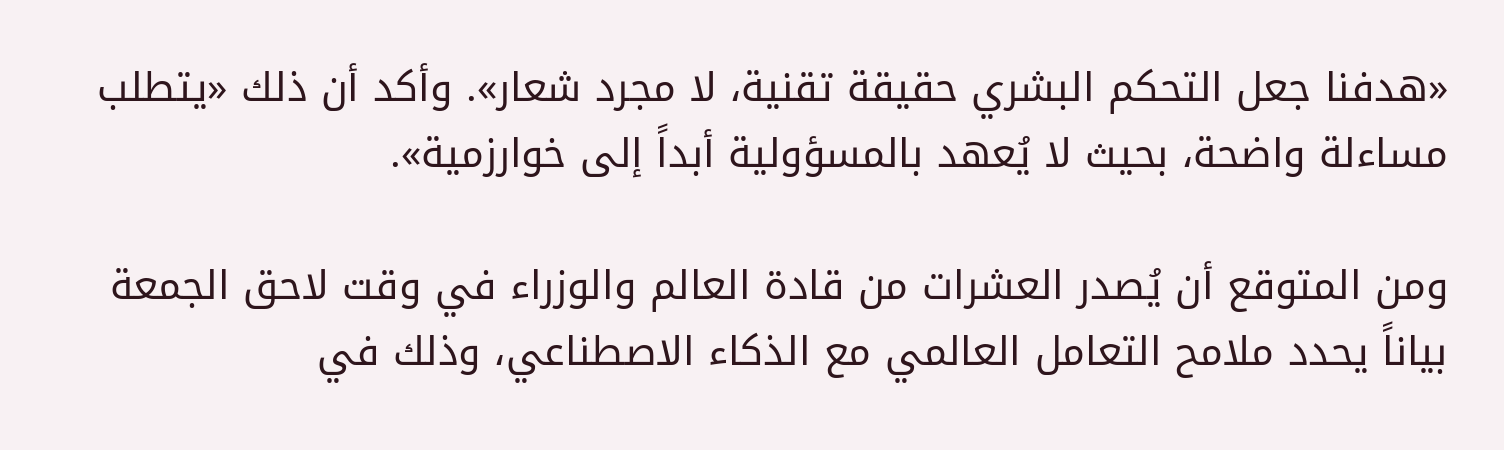«هدفنا جعل التحكم البشري حقيقة تقنية، لا مجرد شعار». وأكد أن ذلك «يتطلب مساءلة واضحة، بحيث لا يُعهد بالمسؤولية أبداً إلى خوارزمية».

ومن المتوقع أن يُصدر العشرات من قادة العالم والوزراء في وقت لاحق الجمعة بياناً يحدد ملامح التعامل العالمي مع الذكاء الاصطناعي، وذلك في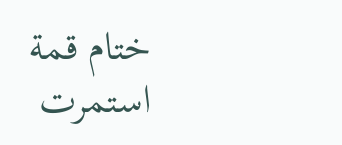ختام قمة استمرت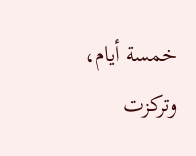خمسة أيام، وتركزت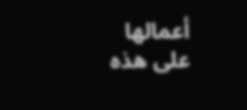أعمالها على هذه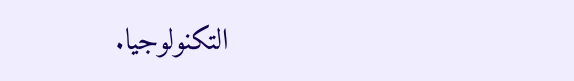التكنولوجيا.